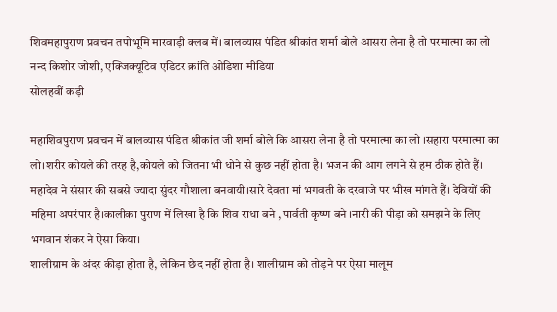शिवमहापुराण प्रवचन तपोभूमि मारवाड़ी क्लब में। बालव्यास पंडित श्रीकांत शर्मा बोले आसरा लेना है तो परमात्मा का लो
नन्द किशोर जोशी, एक्जिक्यूटिव एडिटर क्रांति ओडिशा मीडिया
सोलहवीं कड़ी

महाशिवपुराण प्रवचन में बालव्यास पंडित श्रीकांत जी शर्मा बोले कि आसरा लेना है तो परमात्मा का लो ।सहारा परमात्मा का लो।शरीर कोयले की तरह है,कोयले को जितना भी धोने से कुछ नहीं होता है। भजन की आग लगने से हम ठीक होते हैं।
महादेव ने संसार की सबसे ज्यादा सुंदर गौशाला बनवायी।सारे देवता मां भगवती के दरवाजे पर भीख मांगते हैं। देवियों की महिमा अपरंपार है।कालीका पुराण में लिखा है कि शिव राधा बने , पार्वती कृष्ण बने ।नारी की पीड़ा को समझने के लिए भगवान शंकर ने ऐसा किया।
शालीग्राम के अंदर कीड़ा होता है, लेकिन छेद नहीं होता है। शालीग्राम को तोड़ने पर ऐसा मालूम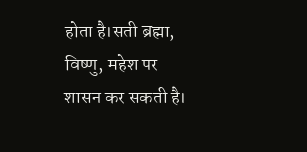होता है।सती ब्रह्मा, विष्णु, महेश पर शासन कर सकती है।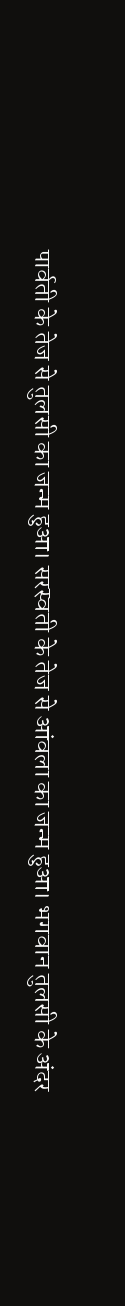पार्वती के तेज से तुलसी का जन्म हुआ। सरस्वती के तेज से आंवला का जन्म हुआ। भगवान तुलसी के अंदर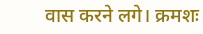वास करने लगे। क्रमशः